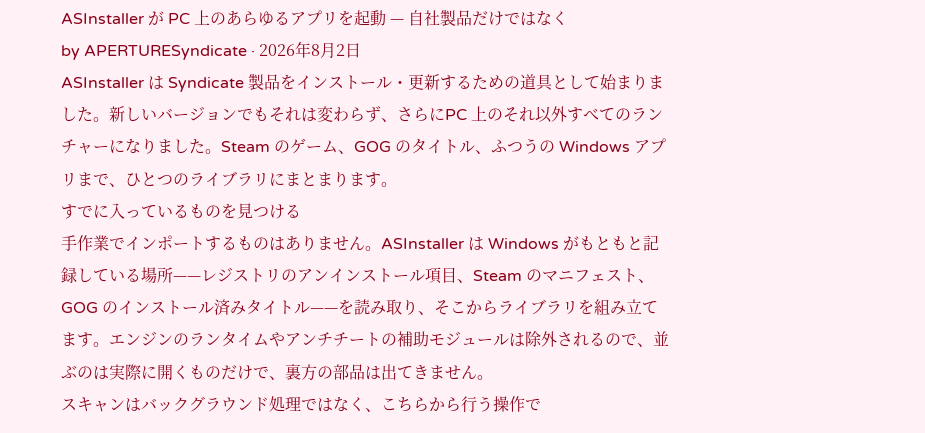ASInstaller が PC 上のあらゆるアプリを起動 — 自社製品だけではなく
by APERTURESyndicate · 2026年8月2日
ASInstaller は Syndicate 製品をインストール・更新するための道具として始まりました。新しいバージョンでもそれは変わらず、さらにPC 上のそれ以外すべてのランチャーになりました。Steam のゲーム、GOG のタイトル、ふつうの Windows アプリまで、ひとつのライブラリにまとまります。
すでに入っているものを見つける
手作業でインポートするものはありません。ASInstaller は Windows がもともと記録している場所——レジストリのアンインストール項目、Steam のマニフェスト、GOG のインストール済みタイトル——を読み取り、そこからライブラリを組み立てます。エンジンのランタイムやアンチチートの補助モジュールは除外されるので、並ぶのは実際に開くものだけで、裏方の部品は出てきません。
スキャンはバックグラウンド処理ではなく、こちらから行う操作で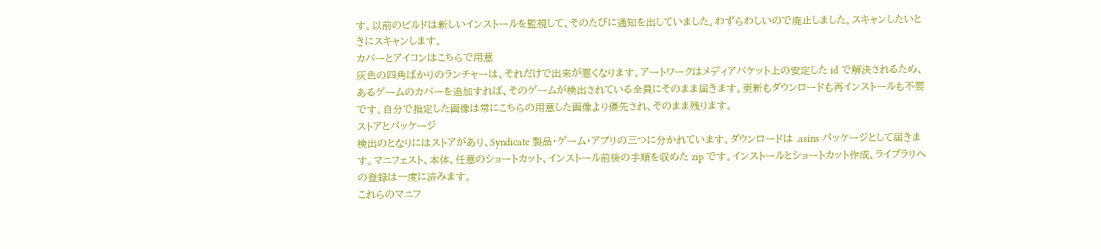す。以前のビルドは新しいインストールを監視して、そのたびに通知を出していました。わずらわしいので廃止しました。スキャンしたいときにスキャンします。
カバーとアイコンはこちらで用意
灰色の四角ばかりのランチャーは、それだけで出来が悪くなります。アートワークはメディアバケット上の安定した id で解決されるため、あるゲームのカバーを追加すれば、そのゲームが検出されている全員にそのまま届きます。更新もダウンロードも再インストールも不要です。自分で指定した画像は常にこちらの用意した画像より優先され、そのまま残ります。
ストアとパッケージ
検出のとなりにはストアがあり、Syndicate 製品・ゲーム・アプリの三つに分かれています。ダウンロードは .asins パッケージとして届きます。マニフェスト、本体、任意のショートカット、インストール前後の手順を収めた zip です。インストールとショートカット作成、ライブラリへの登録は一度に済みます。
これらのマニフ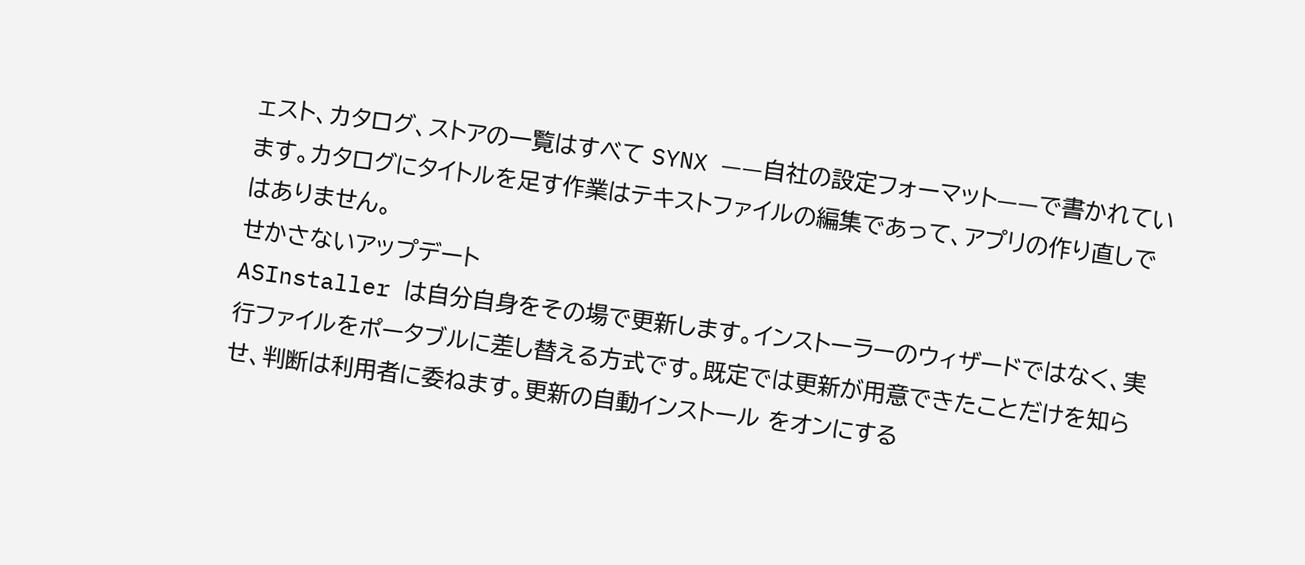ェスト、カタログ、ストアの一覧はすべて SYNX ——自社の設定フォーマット——で書かれています。カタログにタイトルを足す作業はテキストファイルの編集であって、アプリの作り直しではありません。
せかさないアップデート
ASInstaller は自分自身をその場で更新します。インストーラーのウィザードではなく、実行ファイルをポータブルに差し替える方式です。既定では更新が用意できたことだけを知らせ、判断は利用者に委ねます。更新の自動インストール をオンにする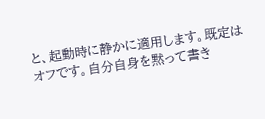と、起動時に静かに適用します。既定はオフです。自分自身を黙って書き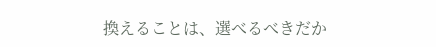換えることは、選べるべきだか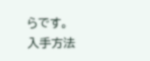らです。
入手方法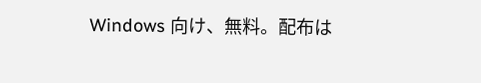Windows 向け、無料。配布は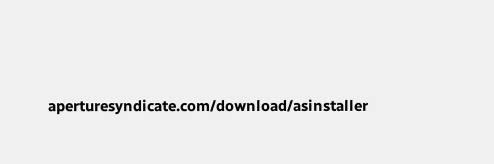aperturesyndicate.com/download/asinstaller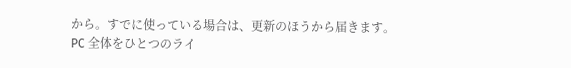から。すでに使っている場合は、更新のほうから届きます。
PC 全体をひとつのライ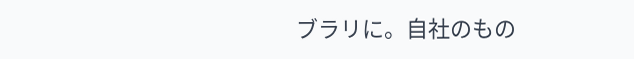ブラリに。自社のもの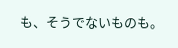も、そうでないものも。